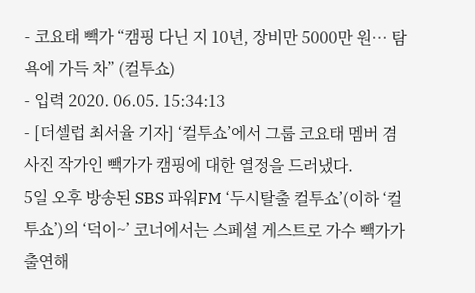- 코요태 빽가 “캠핑 다닌 지 10년, 장비만 5000만 원… 탐욕에 가득 차” (컬투쇼)
- 입력 2020. 06.05. 15:34:13
- [더셀럽 최서율 기자] ‘컬투쇼’에서 그룹 코요태 멤버 겸 사진 작가인 빽가가 캠핑에 대한 열정을 드러냈다.
5일 오후 방송된 SBS 파워FM ‘두시탈출 컬투쇼’(이하 ‘컬투쇼’)의 ‘덕이~’ 코너에서는 스페셜 게스트로 가수 빽가가 출연해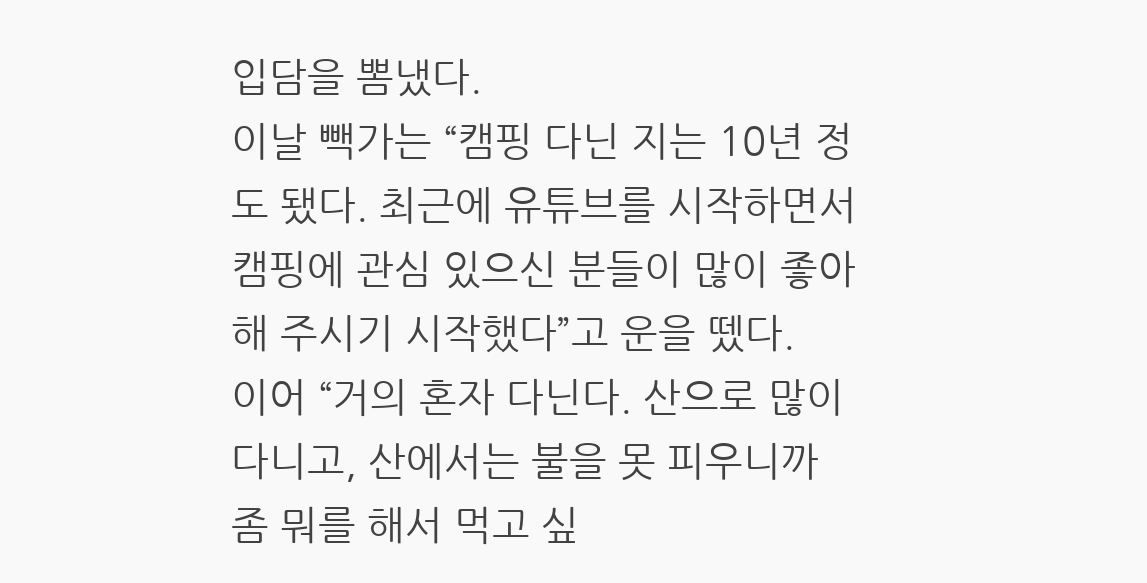입담을 뽐냈다.
이날 빽가는 “캠핑 다닌 지는 10년 정도 됐다. 최근에 유튜브를 시작하면서 캠핑에 관심 있으신 분들이 많이 좋아해 주시기 시작했다”고 운을 뗐다.
이어 “거의 혼자 다닌다. 산으로 많이 다니고, 산에서는 불을 못 피우니까 좀 뭐를 해서 먹고 싶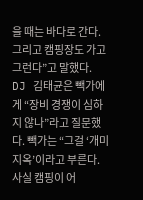을 때는 바다로 간다. 그리고 캠핑장도 가고 그런다”고 말했다.
DJ 김태균은 빽가에게 “장비 경쟁이 심하지 않나”라고 질문했다. 빽가는 “그걸 ‘개미지옥’이라고 부른다. 사실 캠핑이 어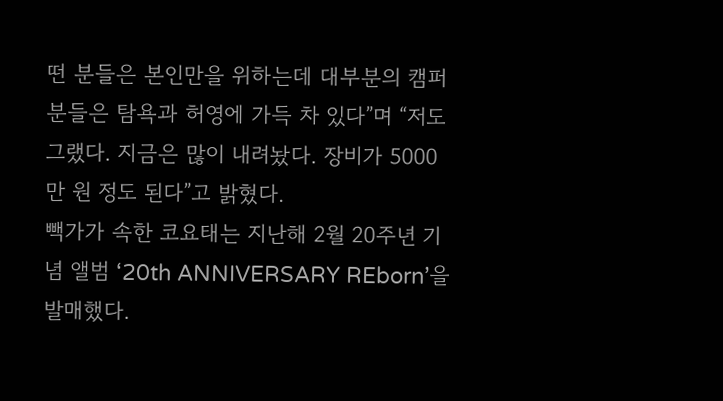떤 분들은 본인만을 위하는데 대부분의 캠퍼 분들은 탐욕과 허영에 가득 차 있다”며 “저도 그랬다. 지금은 많이 내려놨다. 장비가 5000만 원 정도 된다”고 밝혔다.
빽가가 속한 코요태는 지난해 2월 20주년 기념 앨범 ‘20th ANNIVERSARY REborn’을 발매했다.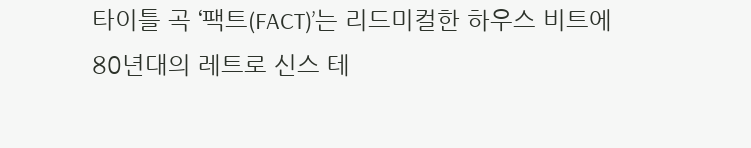타이틀 곡 ‘팩트(FACT)’는 리드미컬한 하우스 비트에 80년대의 레트로 신스 테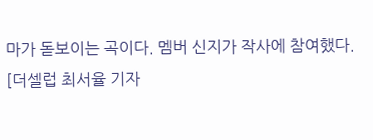마가 돋보이는 곡이다. 멤버 신지가 작사에 참여했다.
[더셀럽 최서율 기자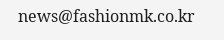news@fashionmk.co.kr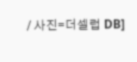/ 사진=더셀럽 DB]